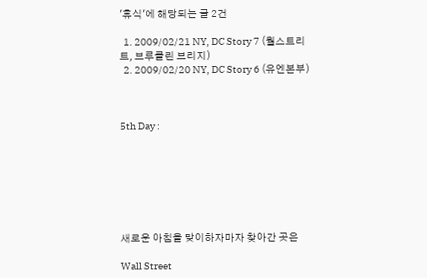'휴식'에 해당되는 글 2건

  1. 2009/02/21 NY, DC Story 7 (월스트리트, 브루클린 브리지)
  2. 2009/02/20 NY, DC Story 6 (유엔본부)



5th Day :







새로운 아침을 맞이하자마자 찾아간 곳은

Wall Street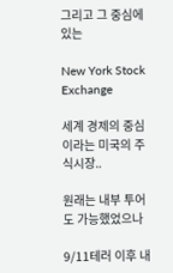그리고 그 중심에 있는

New York Stock Exchange

세계 경제의 중심이라는 미국의 주식시장..

원래는 내부 투어도 가능했었으나

9/11테러 이후 내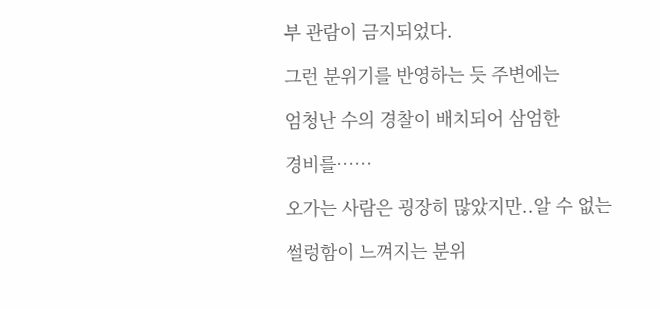부 관람이 금지되었다.

그런 분위기를 반영하는 듯 주변에는

엄청난 수의 경찰이 배치되어 삼엄한

경비를……

오가는 사람은 굉장히 많았지만..알 수 없는

썰렁함이 느껴지는 분위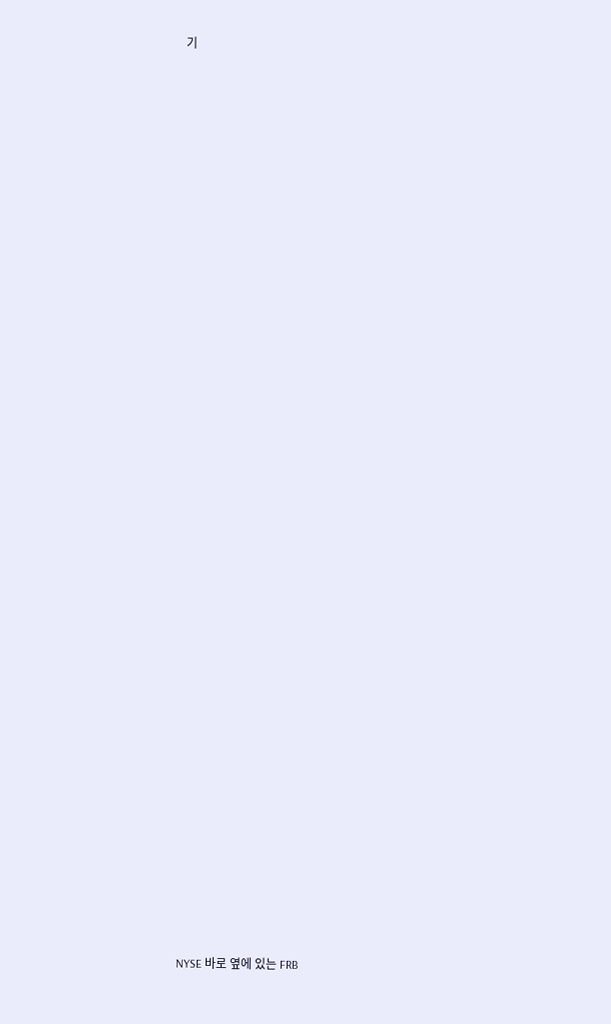기













































NYSE 바로 옆에 있는 FRB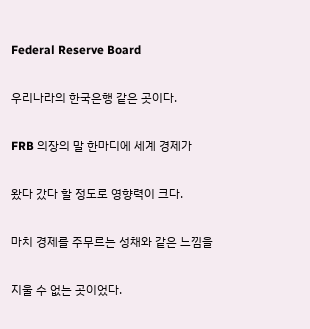Federal Reserve Board

우리나라의 한국은행 같은 곳이다.

FRB 의장의 말 한마디에 세계 경제가

왔다 갔다 할 정도로 영향력이 크다.

마치 경제를 주무르는 성채와 같은 느낌을

지울 수 없는 곳이었다.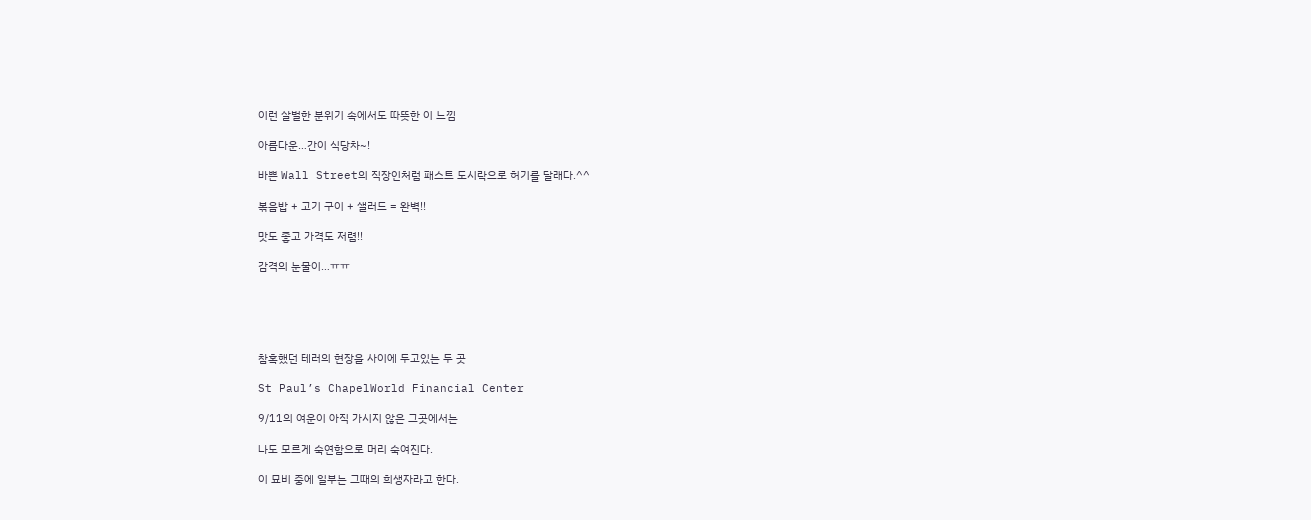이런 살벌한 분위기 속에서도 따뜻한 이 느낌

아름다운…간이 식당차~!

바쁜 Wall Street의 직장인처럼 패스트 도시락으로 허기를 달래다.^^

볶음밥 + 고기 구이 + 샐러드 = 완벽!!

맛도 좋고 가격도 저렴!!

감격의 눈물이…ㅠㅠ





참혹했던 테러의 현장을 사이에 두고있는 두 곳

St Paul’s ChapelWorld Financial Center

9/11의 여운이 아직 가시지 않은 그곳에서는

나도 모르게 숙연함으로 머리 숙여진다.

이 묘비 중에 일부는 그때의 희생자라고 한다.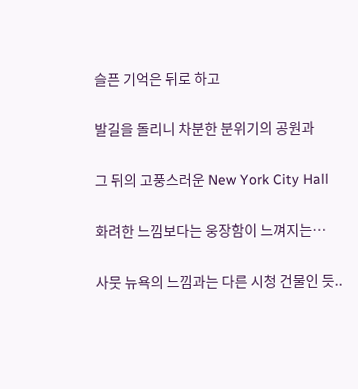슬픈 기억은 뒤로 하고

발길을 돌리니 차분한 분위기의 공원과

그 뒤의 고풍스러운 New York City Hall

화려한 느낌보다는 웅장함이 느껴지는…

사뭇 뉴욕의 느낌과는 다른 시청 건물인 듯..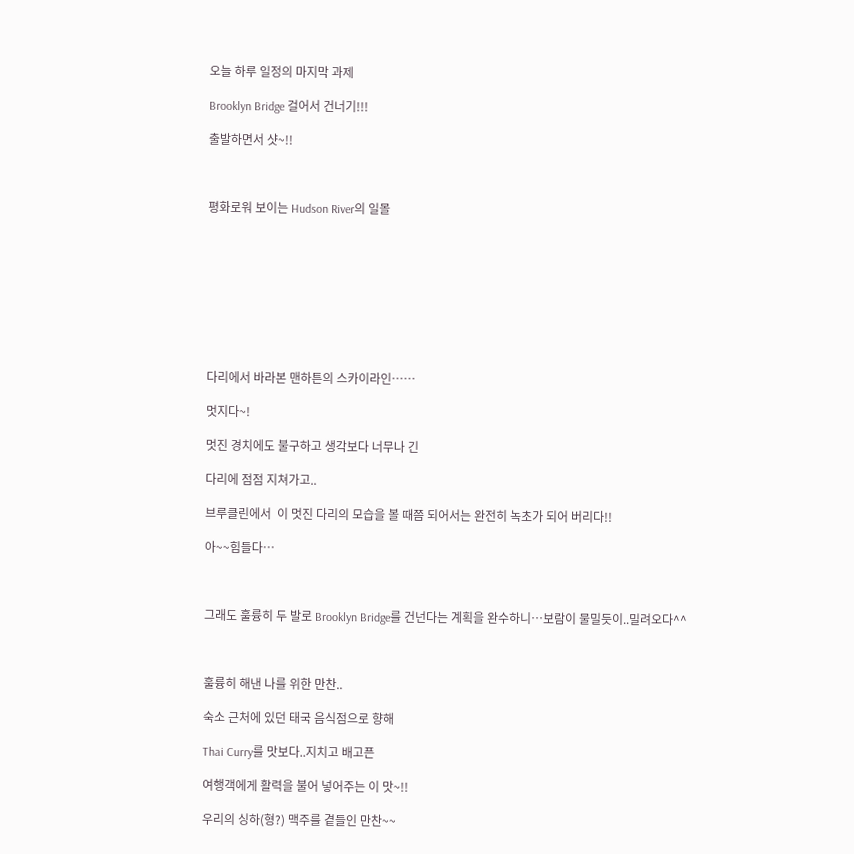오늘 하루 일정의 마지막 과제

Brooklyn Bridge 걸어서 건너기!!!

출발하면서 샷~!!



평화로워 보이는 Hudson River의 일몰









다리에서 바라본 맨하튼의 스카이라인……

멋지다~!

멋진 경치에도 불구하고 생각보다 너무나 긴

다리에 점점 지쳐가고..

브루클린에서  이 멋진 다리의 모습을 볼 때쯤 되어서는 완전히 녹초가 되어 버리다!!

아~~힘들다…



그래도 훌륭히 두 발로 Brooklyn Bridge를 건넌다는 계획을 완수하니…보람이 물밀듯이..밀려오다^^



훌륭히 해낸 나를 위한 만찬..

숙소 근처에 있던 태국 음식점으로 향해

Thai Curry를 맛보다..지치고 배고픈

여행객에게 활력을 불어 넣어주는 이 맛~!!

우리의 싱하(형?) 맥주를 곁들인 만찬~~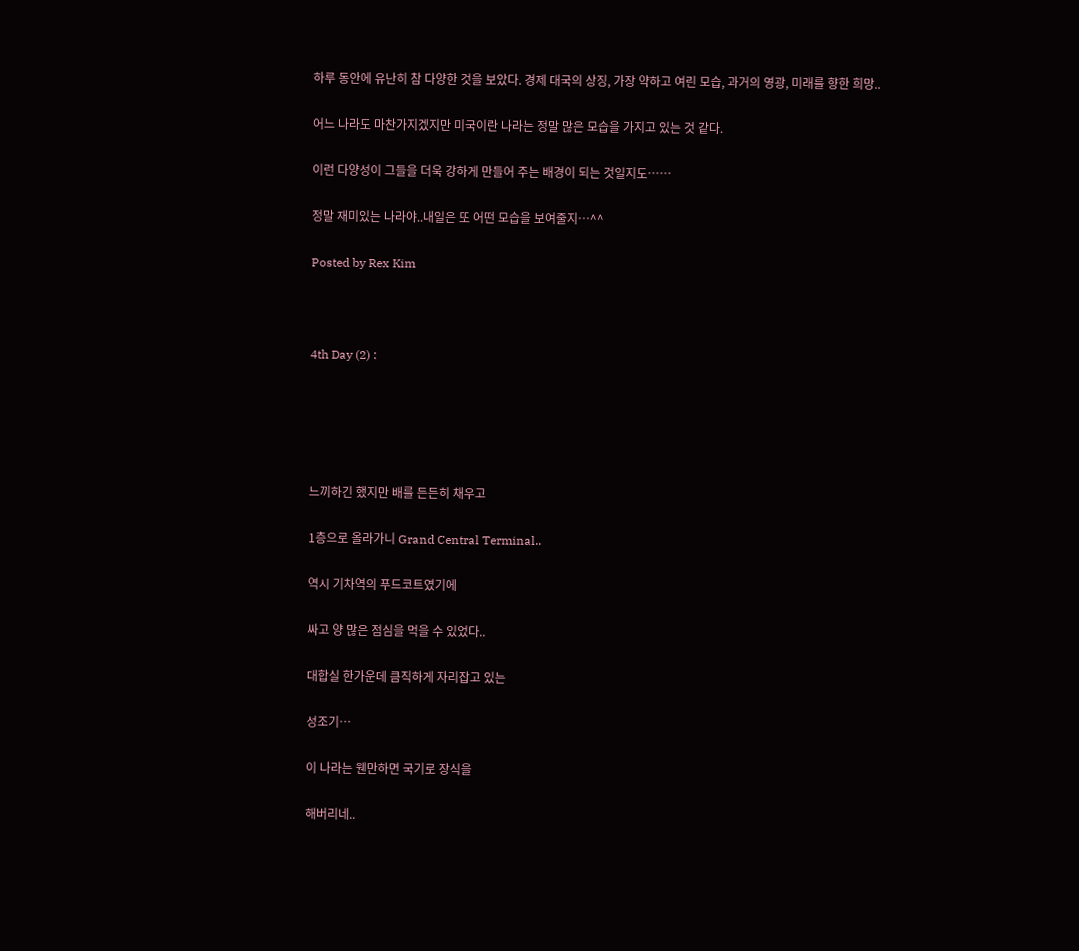하루 동안에 유난히 참 다양한 것을 보았다. 경제 대국의 상징, 가장 약하고 여린 모습, 과거의 영광, 미래를 향한 희망..

어느 나라도 마찬가지겠지만 미국이란 나라는 정말 많은 모습을 가지고 있는 것 같다.

이런 다양성이 그들을 더욱 강하게 만들어 주는 배경이 되는 것일지도……

정말 재미있는 나라야..내일은 또 어떤 모습을 보여줄지…^^

Posted by Rex Kim



4th Day (2) :





느끼하긴 했지만 배를 든든히 채우고

1층으로 올라가니 Grand Central Terminal..

역시 기차역의 푸드코트였기에

싸고 양 많은 점심을 먹을 수 있었다..

대합실 한가운데 큼직하게 자리잡고 있는

성조기…

이 나라는 웬만하면 국기로 장식을

해버리네..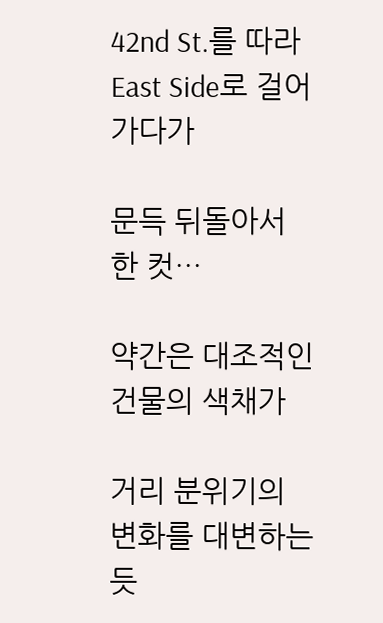42nd St.를 따라 East Side로 걸어가다가

문득 뒤돌아서 한 컷…

약간은 대조적인 건물의 색채가

거리 분위기의 변화를 대변하는 듯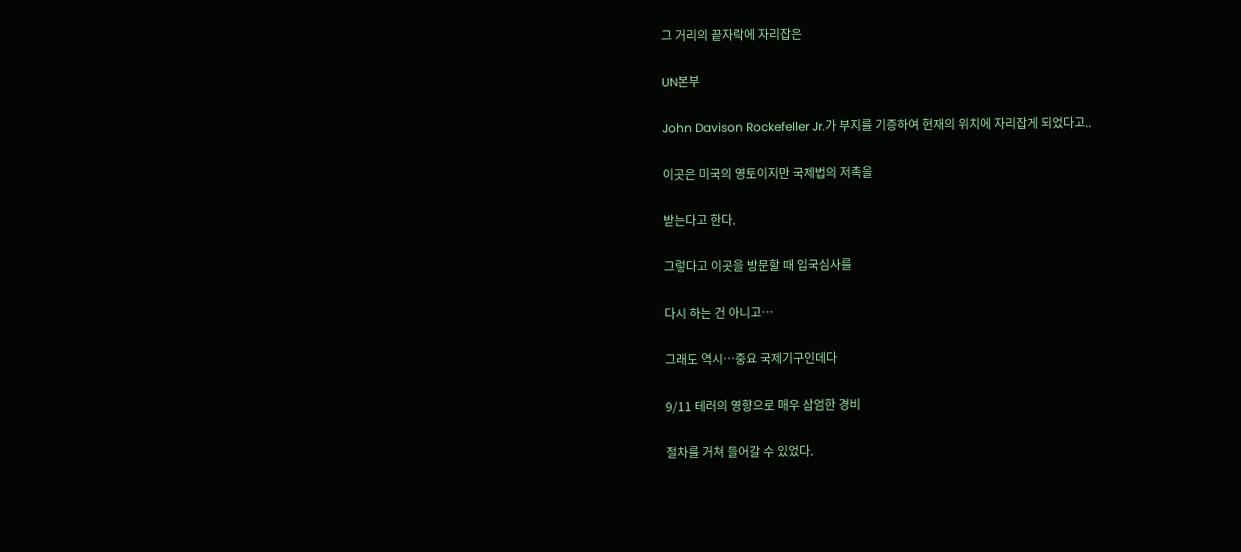그 거리의 끝자락에 자리잡은

UN본부

John Davison Rockefeller Jr.가 부지를 기증하여 현재의 위치에 자리잡게 되었다고..

이곳은 미국의 영토이지만 국제법의 저촉을

받는다고 한다.

그렇다고 이곳을 방문할 때 입국심사를

다시 하는 건 아니고…

그래도 역시…중요 국제기구인데다

9/11 테러의 영향으로 매우 삼엄한 경비

절차를 거쳐 들어갈 수 있었다.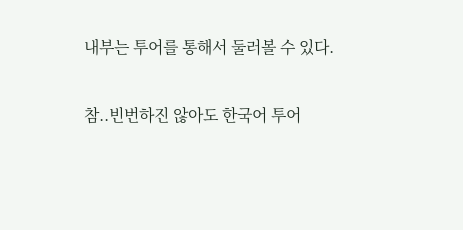내부는 투어를 통해서 둘러볼 수 있다.

참..빈번하진 않아도 한국어 투어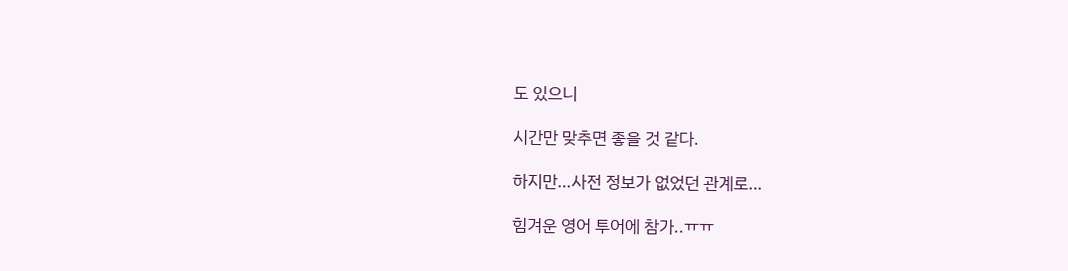도 있으니

시간만 맞추면 좋을 것 같다.

하지만…사전 정보가 없었던 관계로…

힘겨운 영어 투어에 참가..ㅠㅠ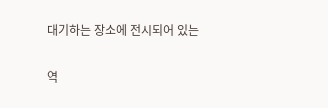대기하는 장소에 전시되어 있는

역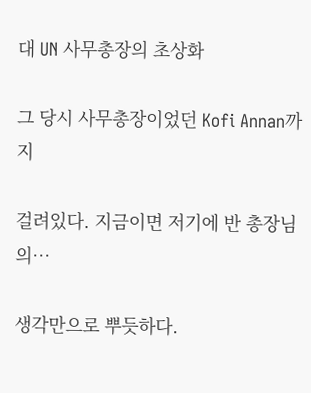대 UN 사무총장의 초상화

그 당시 사무총장이었던 Kofi Annan까지

걸려있다. 지금이면 저기에 반 총장님의…

생각만으로 뿌듯하다.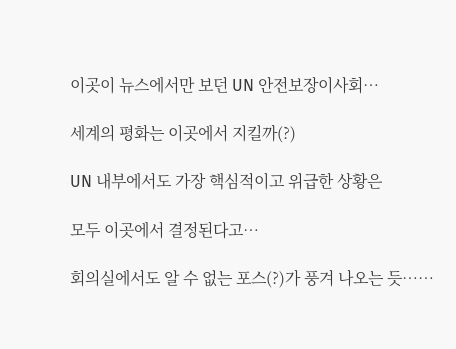이곳이 뉴스에서만 보던 UN 안전보장이사회…

세계의 평화는 이곳에서 지킬까(?)

UN 내부에서도 가장 핵심적이고 위급한 상황은

모두 이곳에서 결정된다고…

회의실에서도 알 수 없는 포스(?)가 풍겨 나오는 듯……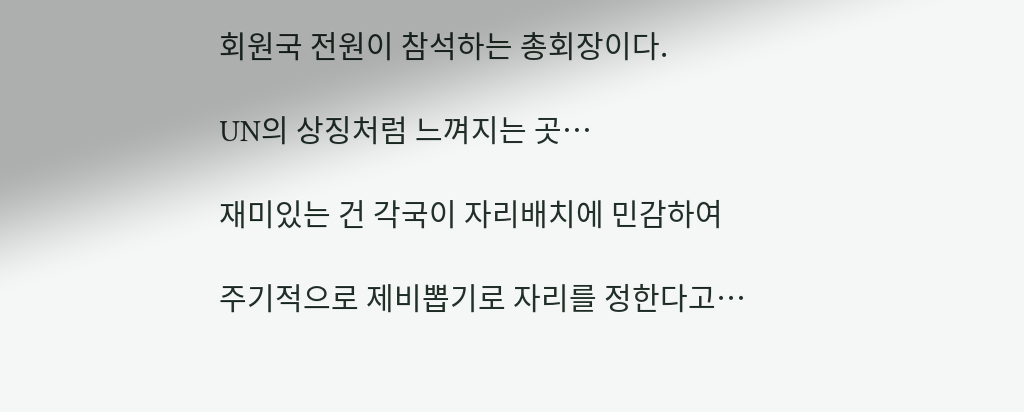회원국 전원이 참석하는 총회장이다.

UN의 상징처럼 느껴지는 곳…

재미있는 건 각국이 자리배치에 민감하여

주기적으로 제비뽑기로 자리를 정한다고…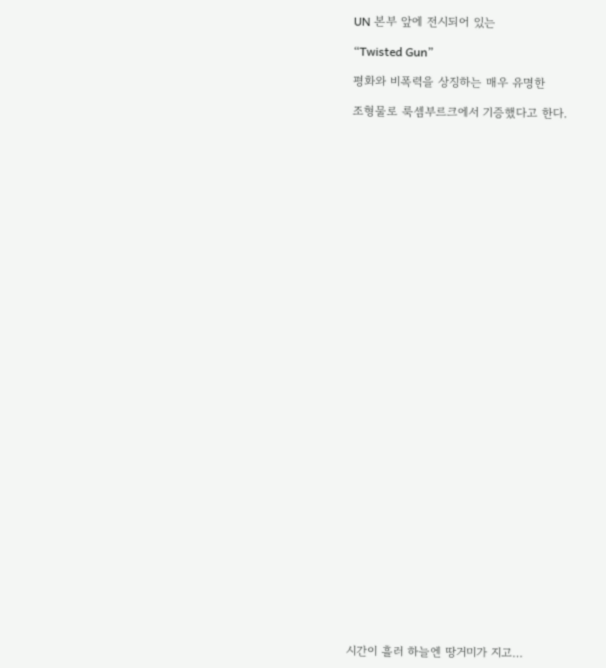UN 본부 앞에 전시되어 있는

“Twisted Gun”

평화와 비폭력을 상징하는 매우 유명한

조형물로 룩셈부르크에서 기증했다고 한다.



































시간이 흘러 하늘엔 땅거미가 지고…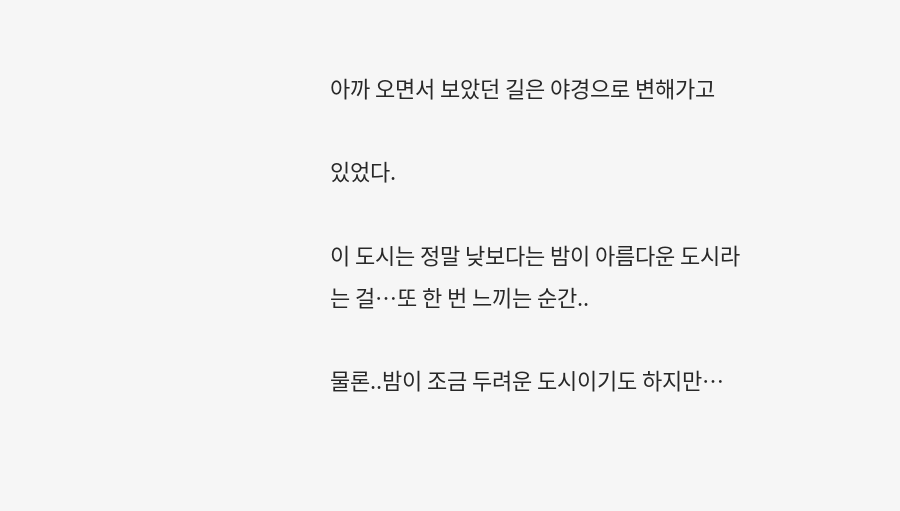아까 오면서 보았던 길은 야경으로 변해가고

있었다.

이 도시는 정말 낮보다는 밤이 아름다운 도시라는 걸…또 한 번 느끼는 순간..

물론..밤이 조금 두려운 도시이기도 하지만…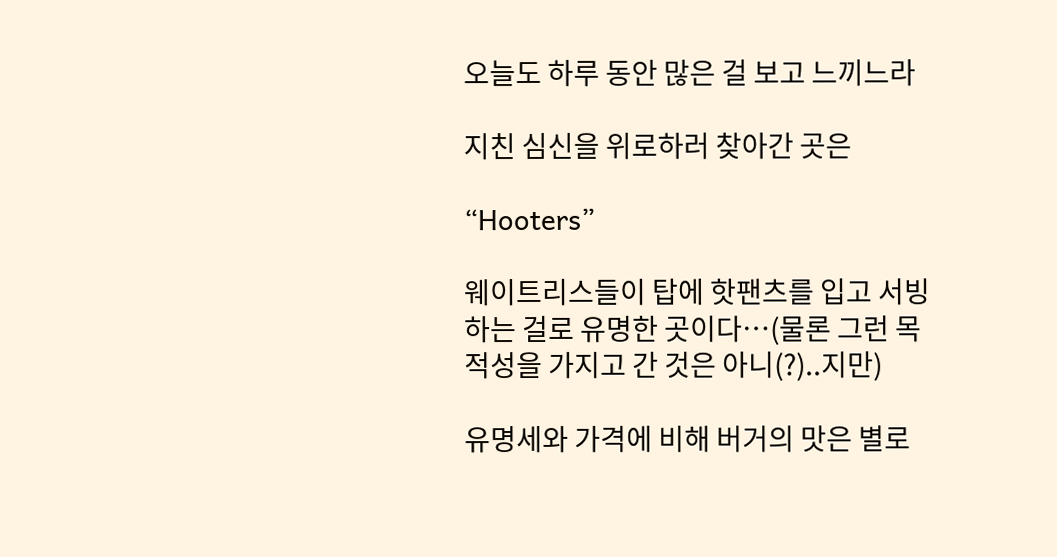오늘도 하루 동안 많은 걸 보고 느끼느라

지친 심신을 위로하러 찾아간 곳은

“Hooters”

웨이트리스들이 탑에 핫팬츠를 입고 서빙하는 걸로 유명한 곳이다…(물론 그런 목적성을 가지고 간 것은 아니(?)..지만)

유명세와 가격에 비해 버거의 맛은 별로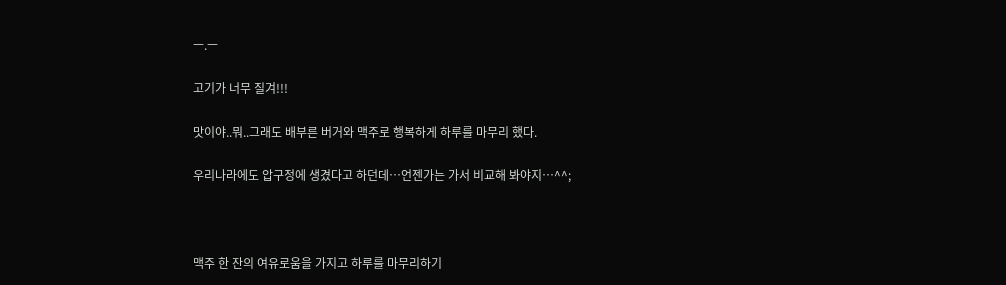ㅡ.ㅡ

고기가 너무 질겨!!!

맛이야..뭐..그래도 배부른 버거와 맥주로 행복하게 하루를 마무리 했다.

우리나라에도 압구정에 생겼다고 하던데…언젠가는 가서 비교해 봐야지…^^;



맥주 한 잔의 여유로움을 가지고 하루를 마무리하기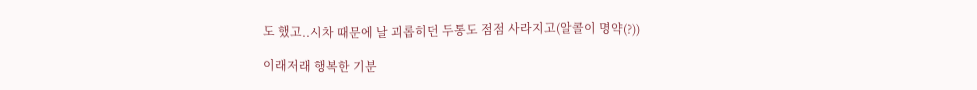도 했고..시차 때문에 날 괴롭히던 두통도 점점 사라지고(알콜이 명약(?))

이래저래 행복한 기분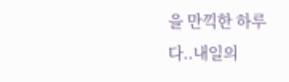을 만끽한 하루다..내일의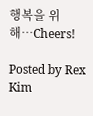행복을 위해…Cheers!

Posted by Rex Kim